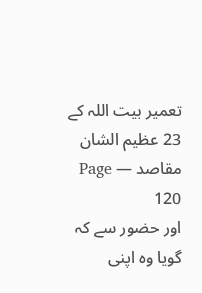تعمیر بیت اللہ کے 23 عظیم الشان مقاصد — Page 120
اور حضور سے کہ گویا وہ اپنی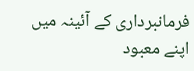فرمانبرداری کے آئینہ میں اپنے معبود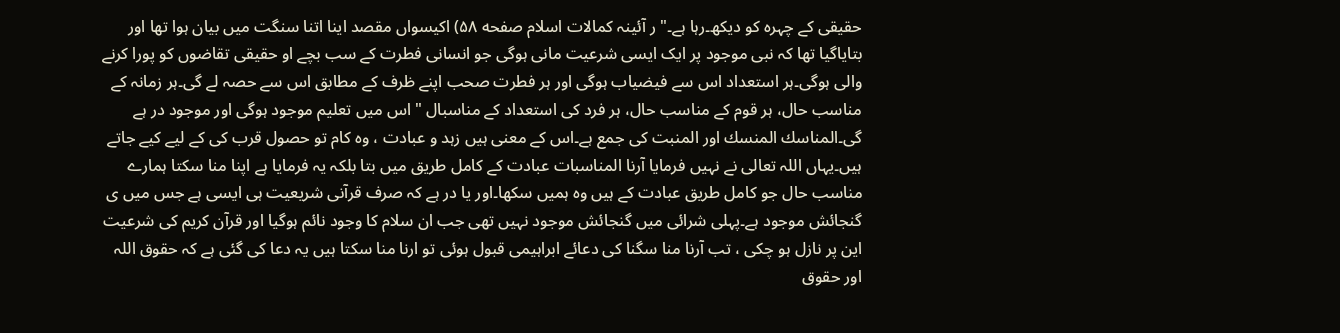حقیقی کے چہرہ کو دیکھ۔رہا ہے۔" ر آئینہ کمالات اسلام صفحه ۵۸) اکیسواں مقصد اینا اتنا سنگت میں بیان ہوا تھا اور بتایاگیا تھا کہ نبی موجود پر ایک ایسی شرعیت مانی ہوگی جو انسانی فطرت کے سب بچے او حقیقی تقاضوں کو پورا کرنے والی ہوگی۔ہر استعداد اس سے فیضیاب ہوگی اور ہر فطرت صحب اپنے ظرف کے مطابق اس سے حصہ لے گی۔ہر زمانہ کے مناسب حال، ہر قوم کے مناسب حال، ہر فرد کی استعداد کے مناسبال " اس میں تعلیم موجود ہوگی اور موجود در ہے گی۔المناسك المنسك اور المنبت کی جمع ہے۔اس کے معنی ہیں زہد و عبادت ، وہ کام تو حصول قرب کی کے لیے کیے جاتے ہیں۔یہاں اللہ تعالی نے نہیں فرمایا آرنا المناسبات عبادت کے کامل طریق میں بتا بلکہ یہ فرمایا ہے اپنا منا سکتا ہمارے مناسب حال جو کامل طریق عبادت کے ہیں وہ ہمیں سکھا۔اور یا در ہے کہ صرف قرآنی شریعیت ہی ایسی ہے جس میں ی گنجائش موجود ہے۔پہلی شرائی میں گنجائش موجود نہیں تھی جب ان سلام کا وجود نائم ہوگیا اور قرآن کریم کی شرعیت این پر نازل ہو چکی ، تب آرنا منا سگنا کی دعائے ابراہیمی قبول ہوئی تو ارنا منا سکتا ہیں یہ دعا کی گئی ہے کہ حقوق اللہ اور حقوق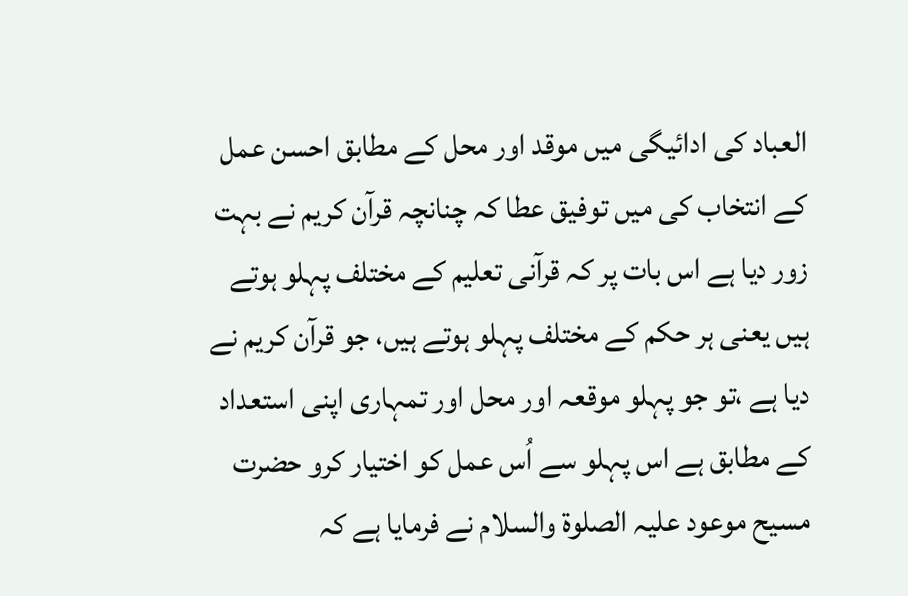العباد کی ادائیگی میں موقد اور محل کے مطابق احسن عمل کے انتخاب کی میں توفیق عطا کہ چنانچہ قرآن کریم نے بہت زور دیا ہے اس بات پر کہ قرآنی تعلیم کے مختلف پہلو ہوتے ہیں یعنی ہر حکم کے مختلف پہلو ہوتے ہیں، جو قرآن کریم نے دیا ہے ،تو جو پہلو موقعہ اور محل اور تمہاری اپنی استعداد کے مطابق ہے اس پہلو سے اُس عمل کو اختیار کرو حضرت مسیح موعود علیہ الصلوة والسلام نے فرمایا ہے کہ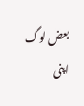بعض لوگ اپنی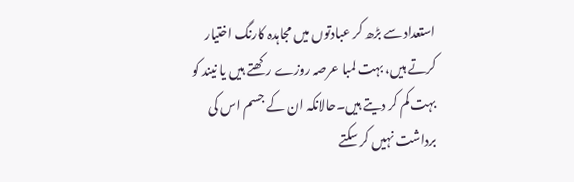استعداد سے بڑھ کر عبادتوں میں مجاہدہ کارنگ اختیار کرتے ہیں، بہت لمبا عرصہ روزے رکھتے ہیں یا نیند کو بہت کم کر دیتے ہیں۔حالانکہ ان کے جسم اس کی برداشت نہیں کر سکتے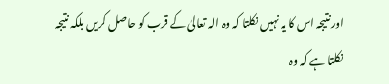اور نتیجہ اس کا یہ نہیں نکلتا کہ وہ الہ تعالیٰ کے قرب کو حاصل کریں بلکہ نتیجہ نکلتا ہے کہ وہ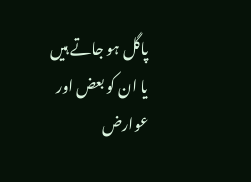پاگل ہو جاتے ہیں یا ان کو بعض اور عوارض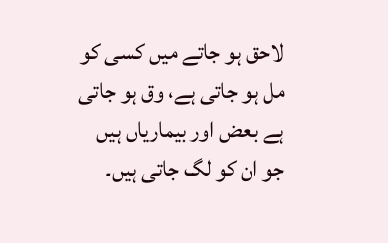لاحق ہو جاتے میں کسی کو مل ہو جاتی ہے، وق ہو جاتی ہے بعض اور بیماریاں ہیں جو ان کو لگ جاتی ہیں۔